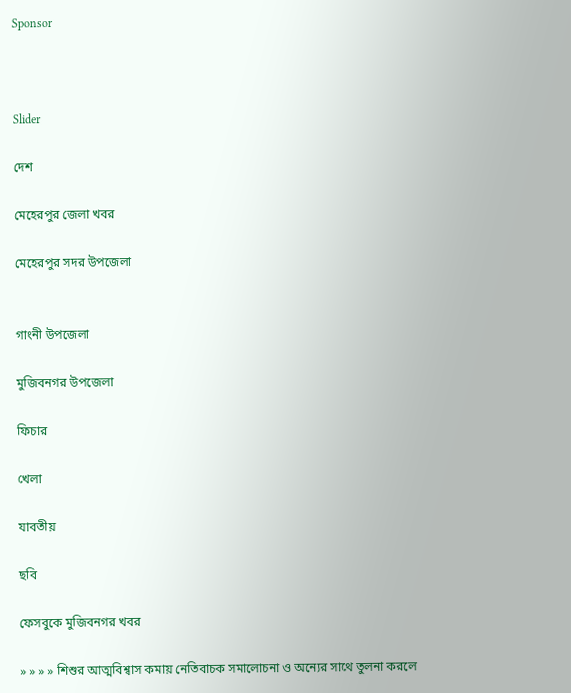Sponsor



Slider

দেশ

মেহেরপুর জেলা খবর

মেহেরপুর সদর উপজেলা


গাংনী উপজেলা

মুজিবনগর উপজেলা

ফিচার

খেলা

যাবতীয়

ছবি

ফেসবুকে মুজিবনগর খবর

» » » » শিশুর আত্মবিশ্বাস কমায় নেতিবাচক সমালোচনা ও অন্যের সাথে তুলনা করলে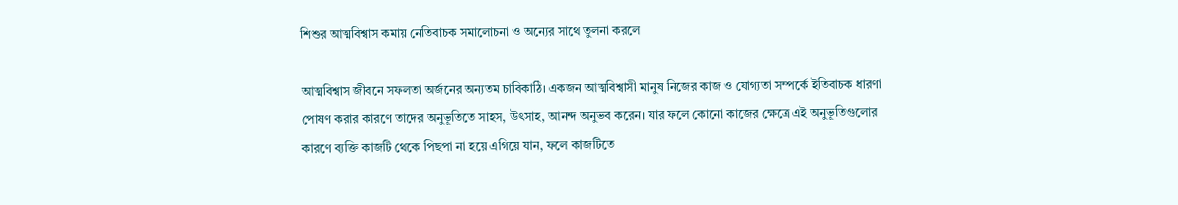শিশুর আত্মবিশ্বাস কমায় নেতিবাচক সমালোচনা ও অন্যের সাথে তুলনা করলে

আত্মবিশ্বাস জীবনে সফলতা অর্জনের অন্যতম চাবিকাঠি। একজন আত্মবিশ্বাসী মানুষ নিজের কাজ ও যোগ্যতা সম্পর্কে ইতিবাচক ধারণা পোষণ করার কারণে তাদের অনুভূতিতে সাহস, উৎসাহ, আনন্দ অনুভব করেন। যার ফলে কোনো কাজের ক্ষেত্রে এই অনুভূতিগুলোর কারণে ব্যক্তি কাজটি থেকে পিছপা না হয়ে এগিয়ে যান, ফলে কাজটিতে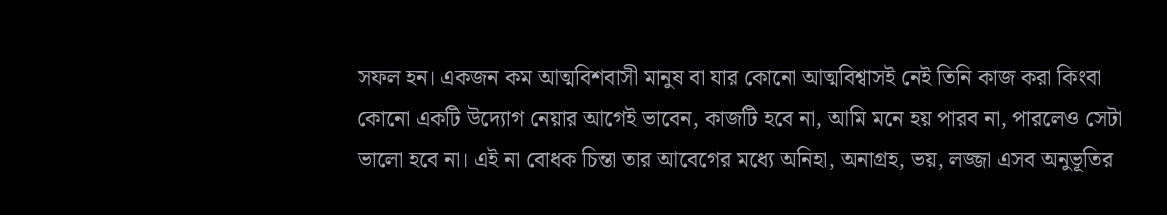সফল হন। একজন কম আত্মবিশবাসী মানুষ বা যার কোনো আত্মবিশ্বাসই নেই তিনি কাজ করা কিংবা কোনো একটি উদ্যোগ নেয়ার আগেই ভাবেন, কাজটি হবে না, আমি মনে হয় পারব না, পারলেও সেটা ভালো হবে না। এই না বোধক চিন্তা তার আবেগের মধ্যে অনিহা, অনাগ্রহ, ভয়, লজ্জা এসব অনুভূতির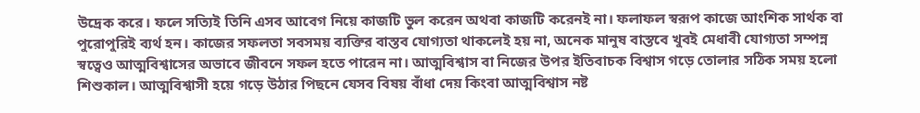উদ্রেক করে। ফলে সত্যিই তিনি এসব আবেগ নিয়ে কাজটি ভুল করেন অথবা কাজটি করেনই না। ফলাফল স্বরূপ কাজে আংশিক সার্থক বা পুরোপুরিই ব্যর্থ হন। কাজের সফলতা সবসময় ব্যক্তির বাস্তব যোগ্যতা থাকলেই হয় না, অনেক মানুষ বাস্তবে খুবই মেধাবী যোগ্যতা সম্পন্ন স্বত্বেও আত্মবিশ্বাসের অভাবে জীবনে সফল হতে পারেন না। আত্মবিশ্বাস বা নিজের উপর ইতিবাচক বিশ্বাস গড়ে তোলার সঠিক সময় হলো শিশুকাল। আত্মবিশ্বাসী হয়ে গড়ে উঠার পিছনে যেসব বিষয় বাঁধা দেয় কিংবা আত্মবিশ্বাস নষ্ট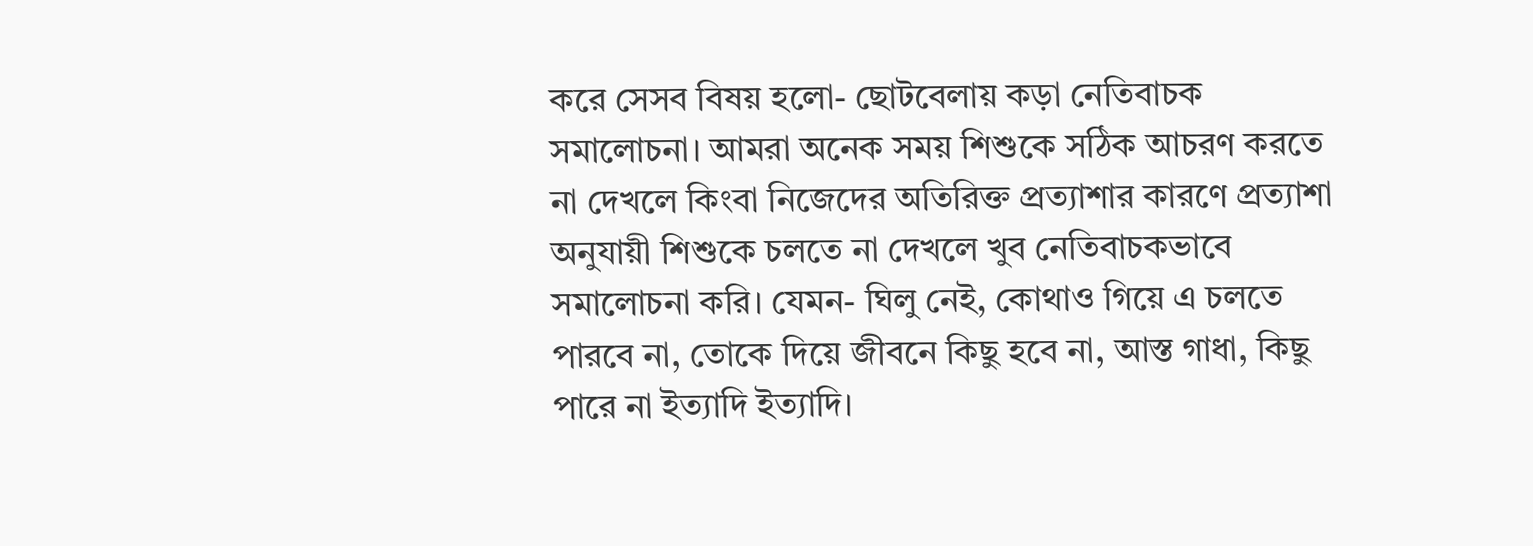করে সেসব বিষয় হলো- ছোটবেলায় কড়া নেতিবাচক সমালোচনা। আমরা অনেক সময় শিশুকে সঠিক আচরণ করতে না দেখলে কিংবা নিজেদের অতিরিক্ত প্রত্যাশার কারণে প্রত্যাশা অনুযায়ী শিশুকে চলতে না দেখলে খুব নেতিবাচকভাবে সমালোচনা করি। যেমন- ঘিলু নেই, কোথাও গিয়ে এ চলতে পারবে না, তোকে দিয়ে জীবনে কিছু হবে না, আস্ত গাধা, কিছু পারে না ইত্যাদি ইত্যাদি।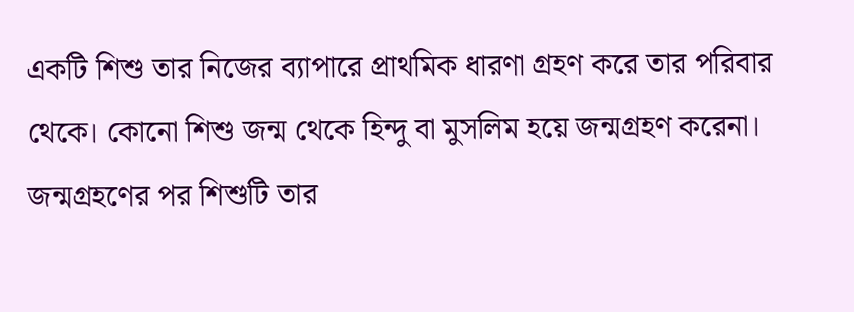একটি শিশু তার নিজের ব্যাপারে প্রাথমিক ধারণা গ্রহণ করে তার পরিবার থেকে। কোনো শিশু জন্ম থেকে হিন্দু বা মুসলিম হয়ে জন্মগ্রহণ করেনা। জন্মগ্রহণের পর শিশুটি তার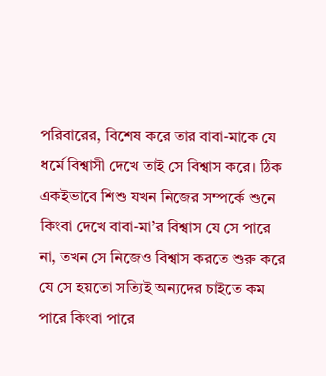পরিবারের, বিশেষ করে তার বাবা-মাকে যে ধর্মে বিশ্বাসী দেখে তাই সে বিশ্বাস করে। ঠিক একইভাবে শিশু যখন নিজের সম্পর্কে শুনে কিংবা দেখে বাবা-মা’র বিশ্বাস যে সে পারে না, তখন সে নিজেও বিশ্বাস করতে শুরু করে যে সে হয়তো সত্যিই অন্যদের চাইতে কম পারে কিংবা পারে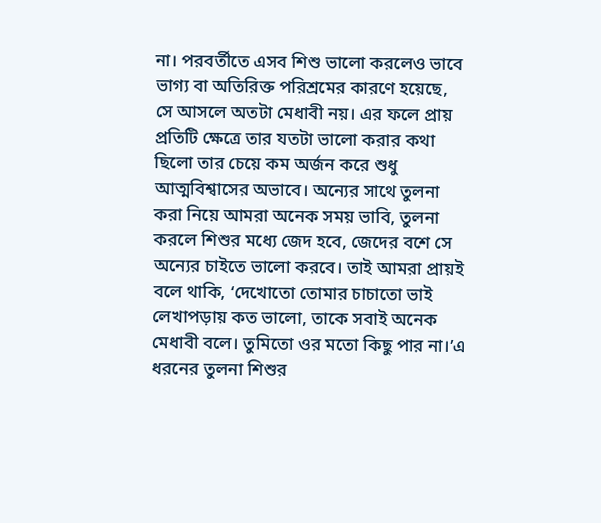না। পরবর্তীতে এসব শিশু ভালো করলেও ভাবে ভাগ্য বা অতিরিক্ত পরিশ্রমের কারণে হয়েছে, সে আসলে অতটা মেধাবী নয়। এর ফলে প্রায় প্রতিটি ক্ষেত্রে তার যতটা ভালো করার কথা ছিলো তার চেয়ে কম অর্জন করে শুধু আত্মবিশ্বাসের অভাবে। অন্যের সাথে তুলনা করা নিয়ে আমরা অনেক সময় ভাবি, তুলনা করলে শিশুর মধ্যে জেদ হবে, জেদের বশে সে অন্যের চাইতে ভালো করবে। তাই আমরা প্রায়ই বলে থাকি, ‘দেখোতো তোমার চাচাতো ভাই লেখাপড়ায় কত ভালো, তাকে সবাই অনেক মেধাবী বলে। তুমিতো ওর মতো কিছু পার না।’এ ধরনের তুলনা শিশুর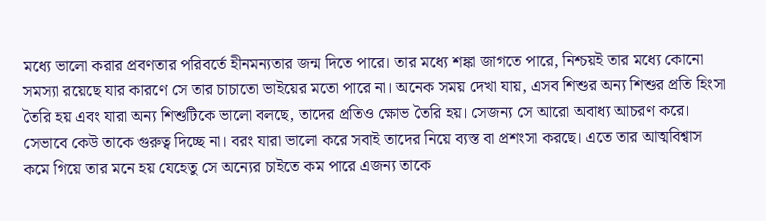মধ্যে ভালো করার প্রবণতার পরিবর্তে হীনমন্যতার জন্ম দিতে পারে। তার মধ্যে শঙ্কা জাগতে পারে, নিশ্চয়ই তার মধ্যে কোনো সমস্যা রয়েছে যার কারণে সে তার চাচাতো ভাইয়ের মতো পারে না। অনেক সময় দেখা যায়, এসব শিশুর অন্য শিশুর প্রতি হিংসা তৈরি হয় এবং যারা অন্য শিশুটিকে ভালো বলছে, তাদের প্রতিও ক্ষোভ তৈরি হয়। সেজন্য সে আরো অবাধ্য আচরণ করে। সেভাবে কেউ তাকে গুরুত্ব দিচ্ছে না। বরং যারা ভালো করে সবাই তাদের নিয়ে ব্যস্ত বা প্রশংসা করছে। এতে তার আত্মবিশ্বাস কমে গিয়ে তার মনে হয় যেহেতু সে অন্যের চাইতে কম পারে এজন্য তাকে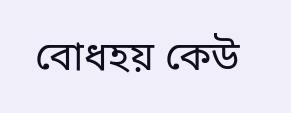বোধহয় কেউ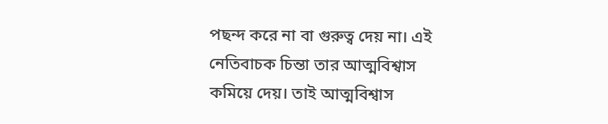পছন্দ করে না বা গুরুত্ব দেয় না। এই নেতিবাচক চিন্তা তার আত্মবিশ্বাস কমিয়ে দেয়। তাই আত্মবিশ্বাস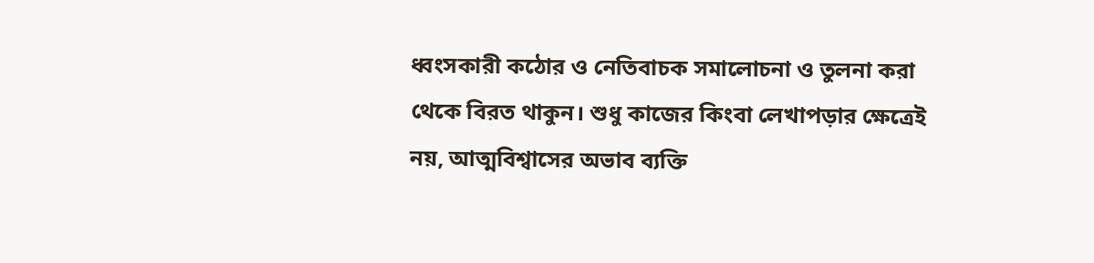ধ্বংসকারী কঠোর ও নেতিবাচক সমালোচনা ও তুলনা করা থেকে বিরত থাকুন। শুধু কাজের কিংবা লেখাপড়ার ক্ষেত্রেই নয়, আত্মবিশ্বাসের অভাব ব্যক্তি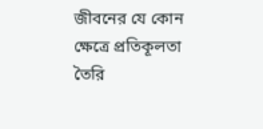জীবনের যে কোন ক্ষেত্রে প্রতিকূলতা তৈরি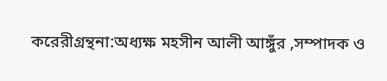করেরীগ্রন্থনা:অধ্যক্ষ মহসীন আলী আঙ্গুঁর ,সম্পাদক ও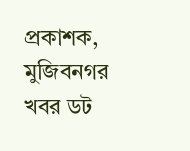প্রকাশক, মুজিবনগর খবর ডট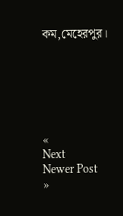কম,মেহেরপুর।






«
Next
Newer Post
»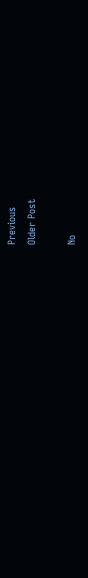Previous
Older Post

No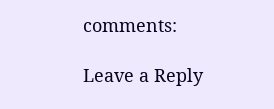comments:

Leave a Reply